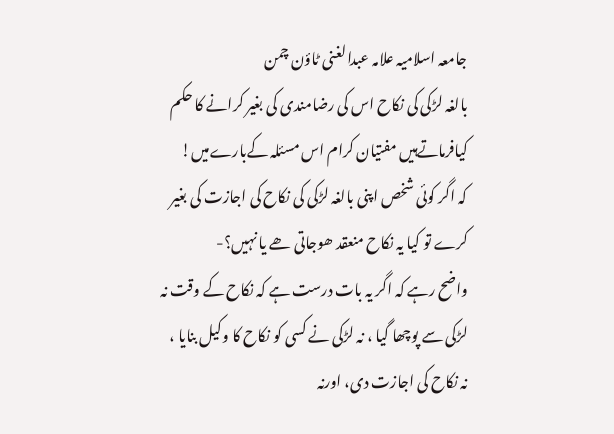جامعہ اسلامیہ علامہ عبدالغنی ٹاؤن چمن
بالغہ لڑکی کی نکاح اس کی رضامندی کی بغیر کرانے کا حکم
کیافرماتےہیں مفتیان کرام اس مسئلہ کےبارےمیں!
کہ اگر کوئی شخص اپنی بالغہ لڑکی کی نکاح کی اجازت کی بغیر کرے تو کیا یہ نکاح منعقد ھوجاتی ھے یا نہیں؟-
واضح رہے کہ اگر یہ بات درست ہے کہ نکاح کے وقت نہ لڑکی سے پوچھا گیا ، نہ لڑکی نے کسی کو نکاح کا وکیل بنایا ، نہ نکاح کی اجازت دی، اورنہ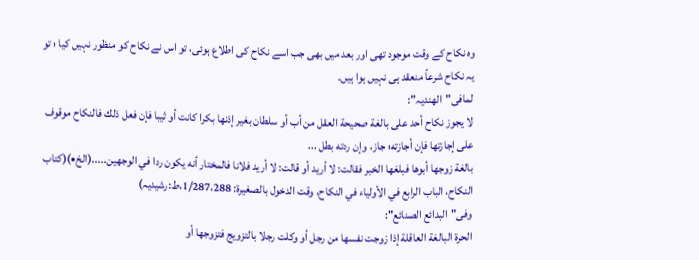وہ نکاح کے وقت موجود تھی اور بعد میں بھی جب اسے نکاح کی اطلاع ہوئی، تو اس نے نکاح کو منظور نہیں کیا ؛ تو یہ نکاح شرعاً منعقد ہی نہیں ہوا ہیں۔
لمافی"الهنديہ":
لا يجوز نكاح أحد على بالغة صحيحة العقل من أب أو سلطان بغير إذنها بكرا كانت أو ثيبا فإن فعل ذلك فالنكاح موقوف على إجازتها فإن أجازته؛ جاز، وإن ردته بطل ...
بالغة زوجها أبوها فبلغها الخبر فقالت: لا أريد أو قالت: لا أريد فلانا فالمختار أنه يكون ردا في الوجهين.....(الخ•)(كتاب النکاح، الباب الرابع في الأولياء في النكاح، وقت الدخول بالصغيرة: 1/287،288،ط:رشیدیہ)
وفی"البدائع الصنائع":
الحرة البالغة العاقلة إذا زوجت نفسها من رجل أو وكلت رجلا بالتزويج فتزوجها أو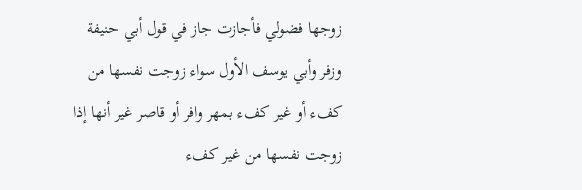زوجها فضولي فأجازت جاز في قول أبي حنيفة وزفر وأبي يوسف الأول سواء زوجت نفسها من كفء أو غير كفء بمهر وافر أو قاصر غير أنها إذا زوجت نفسها من غير كفء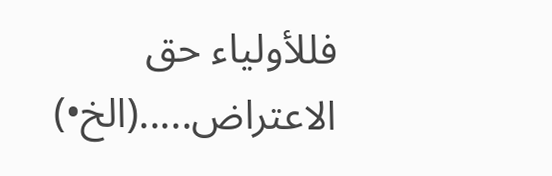فللأولياء حق الاعتراض.....(الخ•)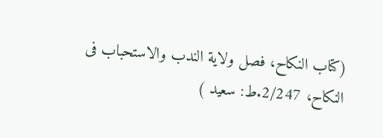(کتاب النکاح، فصل ولاية الندب والاستحباب فی النکاح، 2/247.ط: سعید )